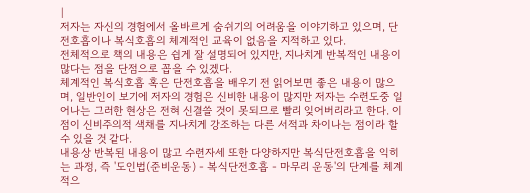|
저자는 자신의 경험에서 올바르게 숨쉬기의 어려움을 이야기하고 있으며, 단전호흡이나 복식호흡의 체계적인 교육이 없음을 지적하고 있다.
전체적으로 책의 내용은 쉽게 잘 설명되어 있지만, 지나치게 반복적인 내용이 많다는 점을 단점으로 꼽을 수 있겠다.
체계적인 복식호흡 혹은 단전호흡을 배우기 전 읽어보면 좋은 내용이 많으며, 일반인이 보기에 저자의 경험은 신비한 내용이 많지만 저자는 수련도중 일어나는 그러한 현상은 전혀 신결쓸 것이 못되므로 빨리 잊어버리라고 한다. 이 점이 신비주의적 색채를 지나치게 강조하는 다른 서적과 차이나는 점이라 할 수 있을 것 같다.
내용상 반복된 내용이 많고 수련자세 또한 다양하지만 복식단전호흡을 익히는 과정, 즉 '도인법(준비운동) - 복식단전호흡 - 마무리 운동'의 단계를 체계적으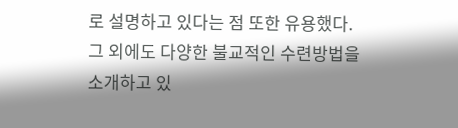로 설명하고 있다는 점 또한 유용했다.
그 외에도 다양한 불교적인 수련방법을 소개하고 있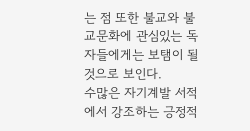는 점 또한 불교와 불교문화에 관심있는 독자들에게는 보탬이 될 것으로 보인다.
수많은 자기계발 서적에서 강조하는 긍정적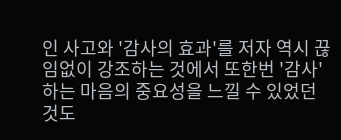인 사고와 '감사의 효과'를 저자 역시 끊임없이 강조하는 것에서 또한번 '감사'하는 마음의 중요성을 느낄 수 있었던 것도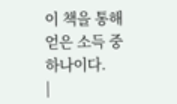이 책을 통해 얻은 소득 중 하나이다.
|